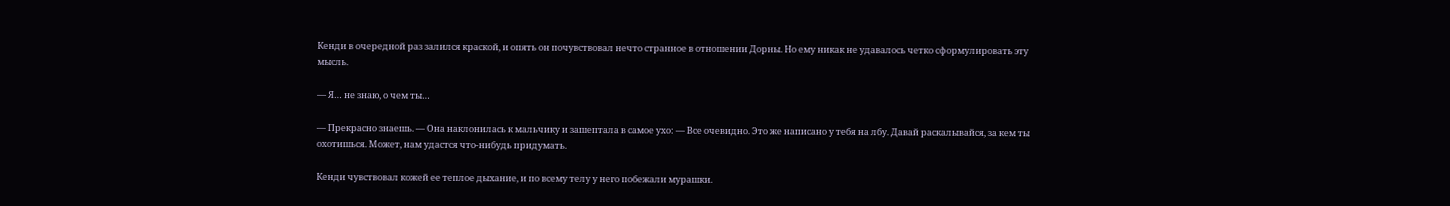Кенди в очередной раз залился краской, и опять он почувствовал нечто странное в отношении Дорны. Но ему никак не удавалось четко сформулировать эту мысль.

— Я… не знаю, о чем ты…

— Прекрасно знаешь. — Она наклонилась к мальчику и зашептала в самое ухо: — Все очевидно. Это же написано у тебя на лбу. Давай раскалывайся, за кем ты охотишься. Может, нам удастся что-нибудь придумать.

Кенди чувствовал кожей ее теплое дыхание, и по всему телу у него побежали мурашки.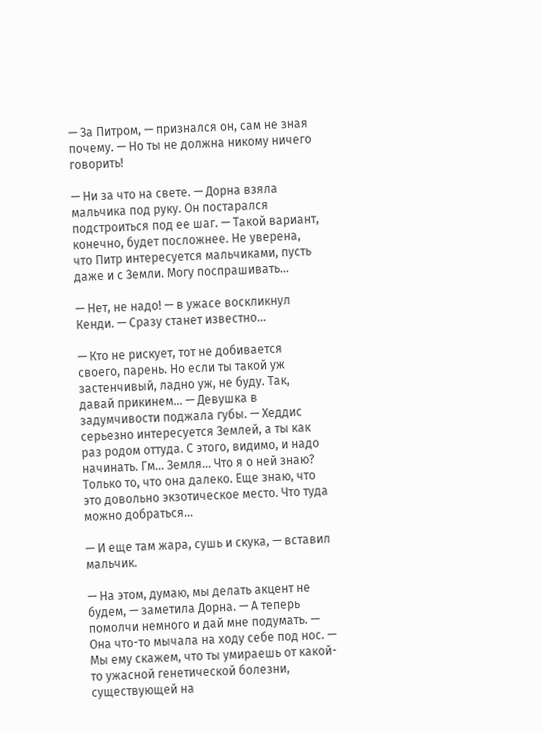— За Питром, — признался он, сам не зная почему. — Но ты не должна никому ничего говорить!

— Ни за что на свете. — Дорна взяла мальчика под руку. Он постарался подстроиться под ее шаг. — Такой вариант, конечно, будет посложнее. Не уверена, что Питр интересуется мальчиками, пусть даже и с Земли. Могу поспрашивать…

— Нет, не надо! — в ужасе воскликнул Кенди. — Сразу станет известно…

— Кто не рискует, тот не добивается своего, парень. Но если ты такой уж застенчивый, ладно уж, не буду. Так, давай прикинем… — Девушка в задумчивости поджала губы. — Хеддис серьезно интересуется Землей, а ты как раз родом оттуда. С этого, видимо, и надо начинать. Гм… Земля… Что я о ней знаю? Только то, что она далеко. Еще знаю, что это довольно экзотическое место. Что туда можно добраться…

— И еще там жара, сушь и скука, — вставил мальчик.

— На этом, думаю, мы делать акцент не будем, — заметила Дорна. — А теперь помолчи немного и дай мне подумать. — Она что-то мычала на ходу себе под нос. — Мы ему скажем, что ты умираешь от какой-то ужасной генетической болезни, существующей на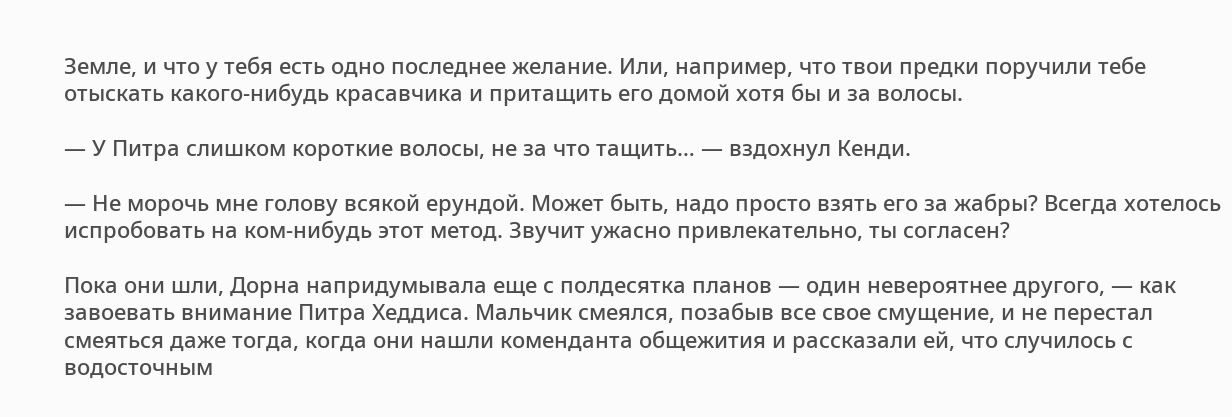Земле, и что у тебя есть одно последнее желание. Или, например, что твои предки поручили тебе отыскать какого-нибудь красавчика и притащить его домой хотя бы и за волосы.

— У Питра слишком короткие волосы, не за что тащить… — вздохнул Кенди.

— Не морочь мне голову всякой ерундой. Может быть, надо просто взять его за жабры? Всегда хотелось испробовать на ком-нибудь этот метод. Звучит ужасно привлекательно, ты согласен?

Пока они шли, Дорна напридумывала еще с полдесятка планов — один невероятнее другого, — как завоевать внимание Питра Хеддиса. Мальчик смеялся, позабыв все свое смущение, и не перестал смеяться даже тогда, когда они нашли коменданта общежития и рассказали ей, что случилось с водосточным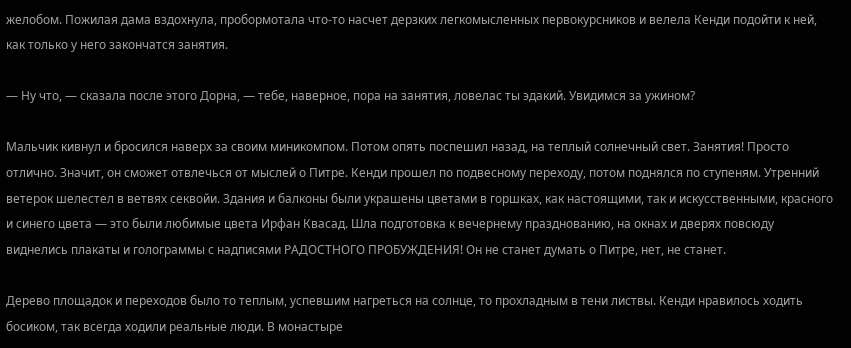желобом. Пожилая дама вздохнула, пробормотала что-то насчет дерзких легкомысленных первокурсников и велела Кенди подойти к ней, как только у него закончатся занятия.

— Ну что, — сказала после этого Дорна, — тебе, наверное, пора на занятия, ловелас ты эдакий. Увидимся за ужином?

Мальчик кивнул и бросился наверх за своим миникомпом. Потом опять поспешил назад, на теплый солнечный свет. Занятия! Просто отлично. Значит, он сможет отвлечься от мыслей о Питре. Кенди прошел по подвесному переходу, потом поднялся по ступеням. Утренний ветерок шелестел в ветвях секвойи. Здания и балконы были украшены цветами в горшках, как настоящими, так и искусственными, красного и синего цвета — это были любимые цвета Ирфан Квасад. Шла подготовка к вечернему празднованию, на окнах и дверях повсюду виднелись плакаты и голограммы с надписями РАДОСТНОГО ПРОБУЖДЕНИЯ! Он не станет думать о Питре, нет, не станет.

Дерево площадок и переходов было то теплым, успевшим нагреться на солнце, то прохладным в тени листвы. Кенди нравилось ходить босиком, так всегда ходили реальные люди. В монастыре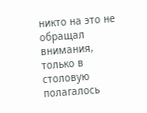никто на это не обращал внимания, только в столовую полагалось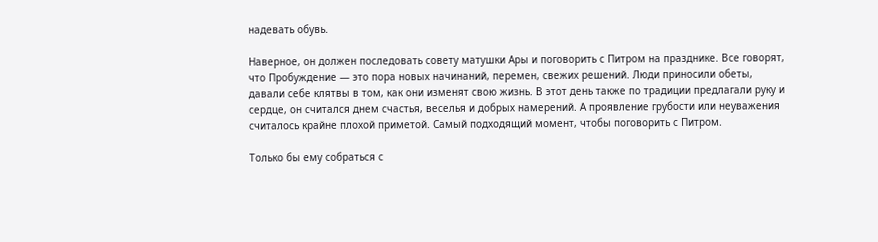надевать обувь.

Наверное, он должен последовать совету матушки Ары и поговорить с Питром на празднике. Все говорят, что Пробуждение — это пора новых начинаний, перемен, свежих решений. Люди приносили обеты, давали себе клятвы в том, как они изменят свою жизнь. В этот день также по традиции предлагали руку и сердце, он считался днем счастья, веселья и добрых намерений. А проявление грубости или неуважения считалось крайне плохой приметой. Самый подходящий момент, чтобы поговорить с Питром.

Только бы ему собраться с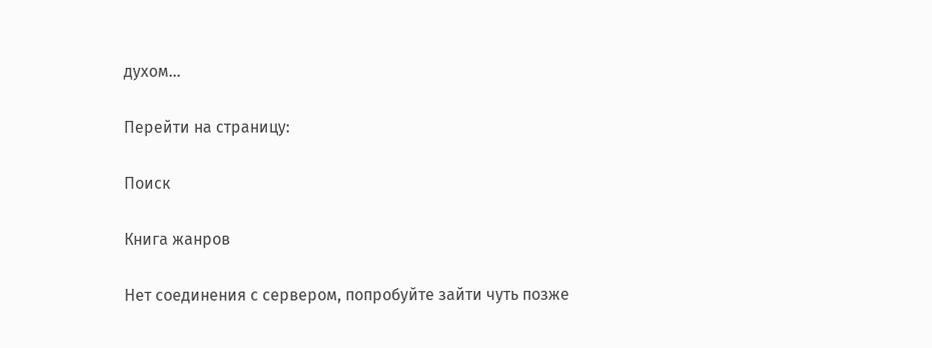духом…

Перейти на страницу:

Поиск

Книга жанров

Нет соединения с сервером, попробуйте зайти чуть позже